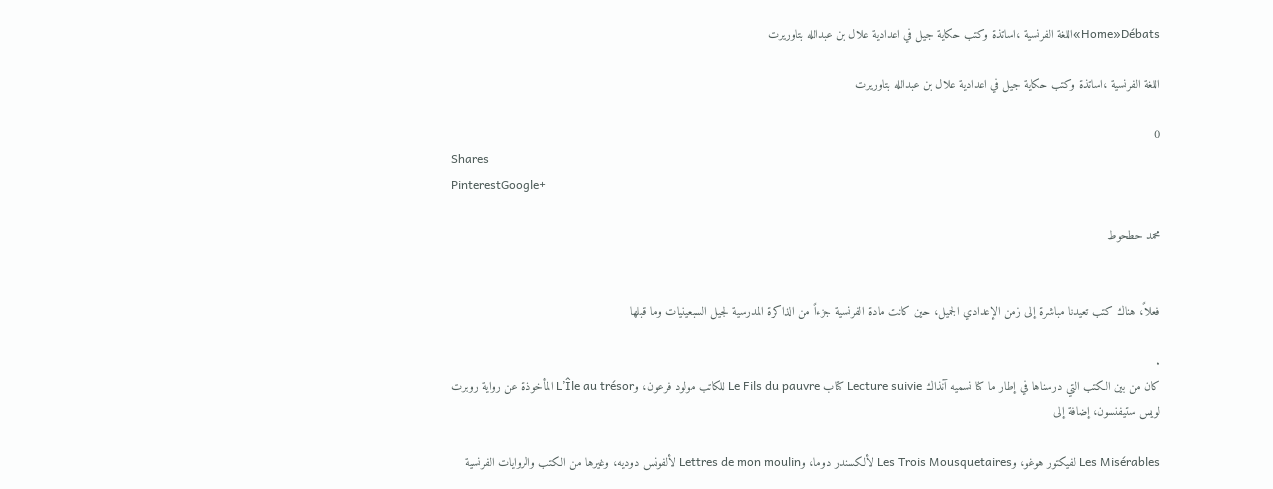Home»Débats»اللغة الفرنسية ،اساتذة وكتب حكاية جيل في اعدادية علال بن عبدالله بتاوريرت

اللغة الفرنسية ،اساتذة وكتب حكاية جيل في اعدادية علال بن عبدالله بتاوريرت

0
Shares
PinterestGoogle+

محمد حطحوط


فعلاً، هناك كتب تعيدنا مباشرة إلى زمن الإعدادي الجميل، حين كانت مادة الفرنسية جزءاً من الذاكرة المدرسية لجيل السبعينيات وما قبلها

.
كان من بين الكتب التي درسناها في إطار ما كنا نسميه آنذاك Lecture suivie كتاب Le Fils du pauvre للكاتب مولود فرعون، وL’Île au trésor المأخوذة عن رواية روبرت لويس ستيفنسون، إضافة إلى

Les Misérables لفيكتور هوغو، وLes Trois Mousquetaires لألكسندر دوما، وLettres de mon moulin لألفونس دوديه، وغيرها من الكتب والروايات الفرنسية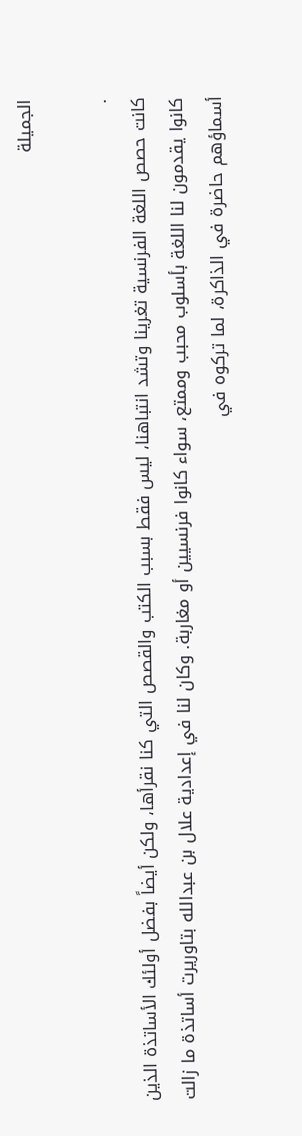الجميلة

.
كانت حصص اللغة الفرنسية تغرينا وتشد انتباهنا، ليس فقط بسبب الكتب والقصص التي كنا نقرأها، ولكن أيضاً بفضل أولئك الأساتذة الذين كانوا يقدمون لنا اللغة بأسلوب محبب وممتع، سواء كانوا فرنسيين أو مغاربة. وكان لنا في إعدادية علال بن عبدالله بتاوريرت أساتذة ما زالت أسماؤهم حاضرة في الذاكرة، لما تركوه في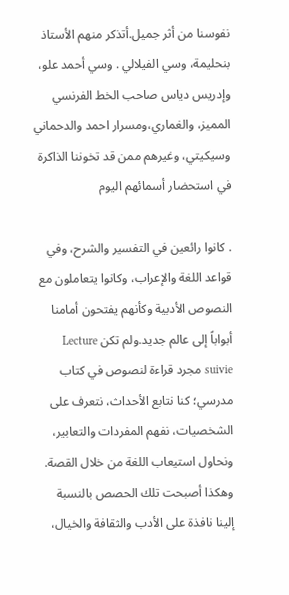نفوسنا من أثر جميل.أتذكر منهم الأستاذ بنحليمة، وسي الفيلالي . وسي أحمد علو، وإدريس دياس صاحب الخط الفرنسي المميز، والغماري،ومسرار احمد والدحماني وسيكيتي، وغيرهم ممن قد تخوننا الذاكرة في استحضار أسمائهم اليوم

. كانوا رائعين في التفسير والشرح، وفي قواعد اللغة والإعراب، وكانوا يتعاملون مع النصوص الأدبية وكأنهم يفتحون أمامنا أبواباً إلى عالم جديد.ولم تكن Lecture suivie مجرد قراءة لنصوص في كتاب مدرسي؛ كنا نتابع الأحداث، نتعرف على الشخصيات، نفهم المفردات والتعابير، ونحاول استيعاب اللغة من خلال القصة. وهكذا أصبحت تلك الحصص بالنسبة إلينا نافذة على الأدب والثقافة والخيال،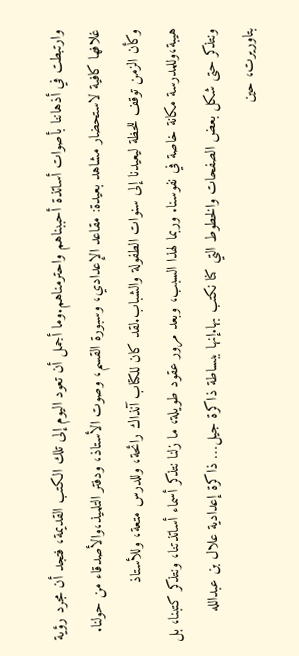وارتبطت في أذهاننا بأصوات أساتذة أحببناهم واحترمناهم.وما أجمل أن تعود اليوم إلى تلك الكتب القديمة، فتجد أن مجرد رؤية غلافها كافية لاستحضار مشاهد بعيدة: مقاعد الإعدادي، وسبورة القسم، وصوت الأستاذ، ودفتر التلميذ،والأصدقاء من حولنا. وكأن الزمن توقف للحظة ليعيدنا إلى سنوات الطفولة والشباب.لقد كان للكتاب آنذاك رائحة، وللدرس متعة، وللأستاذ هيبة،وللمدرسة مكانة خاصة في نفوسنا. وربما لهذا السبب، وبعد مرور عقود طويلة، ما زلنا نتذكر أسماء أساتذتنا، ونتذكر كتبنا، بل ونتذكر حتى شكل بعض الصفحات والخطوط التي كنا نكتب بها.إنها ببساطة ذاكرة جيل… ذاكرة إعدادية علال بن عبدالله بتاوريرت، حين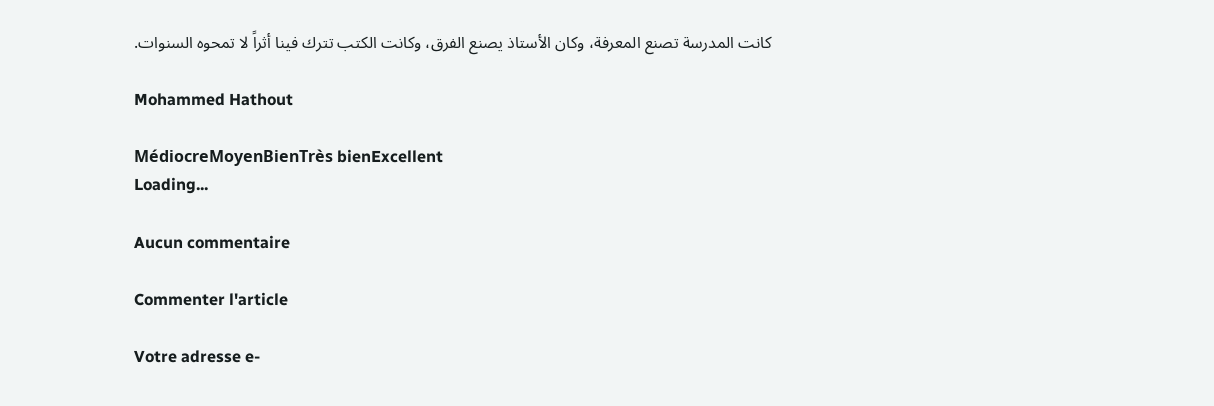كانت المدرسة تصنع المعرفة، وكان الأستاذ يصنع الفرق، وكانت الكتب تترك فينا أثراً لا تمحوه السنوات.

Mohammed Hathout

MédiocreMoyenBienTrès bienExcellent
Loading...

Aucun commentaire

Commenter l'article

Votre adresse e-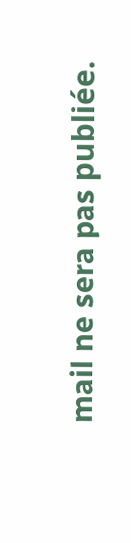mail ne sera pas publiée.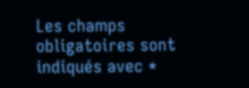Les champs obligatoires sont indiqués avec *